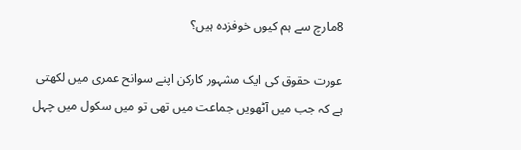8مارچ سے ہم کیوں خوفزدہ ہیں؟

عورت حقوق کی ایک مشہور کارکن اپنے سوانح عمری میں لکھتی ہے کہ جب میں آٹھویں جماعت میں تھی تو میں سکول میں چہل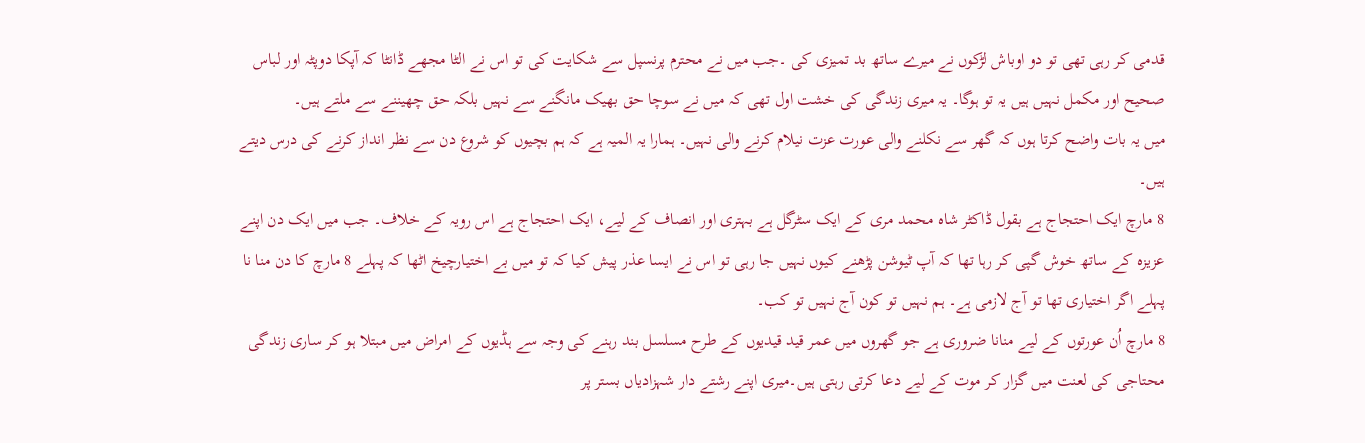قدمی کر رہی تھی تو دو اوباش لڑکوں نے میرے ساتھ بد تمیزی کی ۔جب میں نے محترم پرنسپل سے شکایت کی تو اس نے الٹا مجھے ڈانٹا کہ آپکا دوپٹہ اور لباس صحیح اور مکمل نہیں ہیں یہ تو ہوگا۔ یہ میری زندگی کی خشت اول تھی کہ میں نے سوچا حق بھیک مانگنے سے نہیں بلکہ حق چھیننے سے ملتے ہیں۔
میں یہ بات واضح کرتا ہوں کہ گھر سے نکلنے والی عورت عزت نیلام کرنے والی نہیں۔ ہمارا یہ المیہ ہے کہ ہم بچیوں کو شروع دن سے نظر انداز کرنے کی درس دیتے ہیں۔
8 مارچ ایک احتجاج ہے بقول ڈاکٹر شاہ محمد مری کے ایک سٹرگل ہے بہتری اور انصاف کے لیے، ایک احتجاج ہے اس رویہ کے خلاف۔ جب میں ایک دن اپنے عزیزہ کے ساتھ خوش گپی کر رہا تھا کہ آپ ٹیوشن پڑھنے کیوں نہیں جا رہی تو اس نے ایسا عذر پیش کیا کہ تو میں بے اختیارچیخ اٹھا کہ پہلے 8 مارچ کا دن منا نا پہلے اگر اختیاری تھا تو آج لازمی ہے۔ ہم نہیں تو کون آج نہیں تو کب۔
8 مارچ اُن عورتوں کے لیے منانا ضروری ہے جو گھروں میں عمر قید قیدیوں کے طرح مسلسل بند رہنے کی وجہ سے ہڈیوں کے امراض میں مبتلا ہو کر ساری زندگی محتاجی کی لعنت میں گزار کر موت کے لیے دعا کرتی رہتی ہیں۔میری اپنے رشتے دار شہزادیاں بستر پر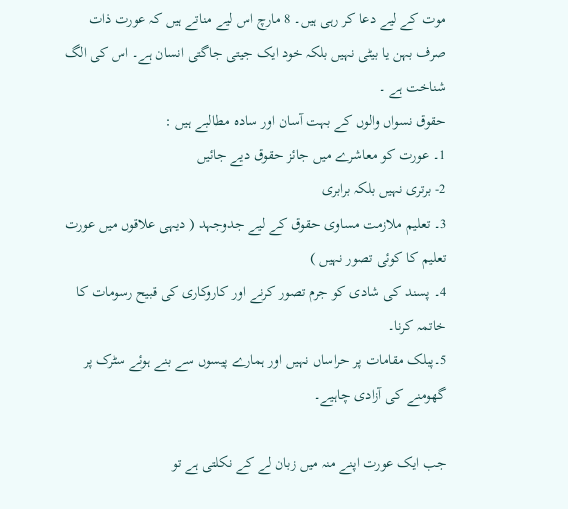موت کے لیے دعا کر رہی ہیں۔ 8 مارچ اس لیے مناتے ہیں کہ عورت ذات صرف بہن یا بیٹی نہیں بلکہ خود ایک جیتی جاگتی انسان ہے۔ اس کی الگ شناخت ہے ۔
حقوق نسواں والوں کے بہت آسان اور سادہ مطالبے ہیں :
1۔ عورت کو معاشرے میں جائز حقوق دیے جائیں
2- برتری نہیں بلکہ برابری
3۔ تعلیم ملازمت مساوی حقوق کے لیے جدوجہد ( دیہی علاقوں میں عورت تعلیم کا کوئی تصور نہیں )
4۔ پسند کی شادی کو جرم تصور کرنے اور کاروکاری کی قبیح رسومات کا خاتمہ کرنا۔
5۔پبلک مقامات پر حراساں نہیں اور ہمارے پیسوں سے بنے ہوئے سٹرک پر گھومنے کی آزادی چاہیے۔

جب ایک عورت اپنے منہ میں زبان لے کے نکلتی ہے تو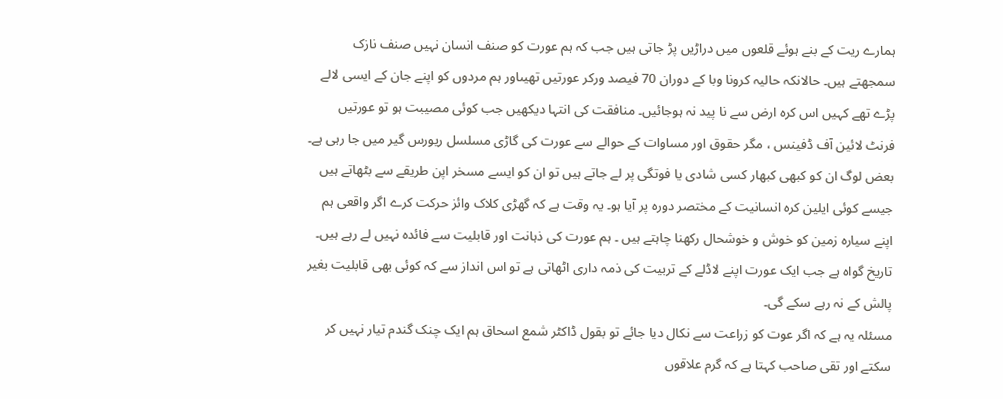ہمارے ریت کے بنے ہوئے قلعوں میں دراڑیں پڑ جاتی ہیں جب کہ ہم عورت کو صنف انسان نہیں صنف نازک سمجھتے ہیں۔ حالانکہ حالیہ کرونا وبا کے دوران 70 فیصد ورکر عورتیں تھیںاور ہم مردوں کو اپنے جان کے ایسی لالے پڑے تھے کہیں اس کرہ ارض سے نا پید نہ ہوجائیں۔ منافقت کی انتہا دیکھیں جب کوئی مصیبت ہو تو عورتیں فرنٹ لائین آف ڈفینس ، مگر حقوق اور مساوات کے حوالے سے عورت کی گاڑی مسلسل ریورس گیر میں جا رہی ہے۔
بعض لوگ ان کو کبھی کبھار کسی شادی یا فوتگی پر لے جاتے ہیں تو ان کو ایسے مسخر اپن طریقے سے بٹھاتے ہیں جیسے کوئی ایلین کرہ انسانیت کے مختصر دورہ پر آیا ہو۔ یہ وقت ہے کہ گھڑی کلاک وائز حرکت کرے اگر واقعی ہم اپنے سیارہ زمین کو خوش و خوشحال رکھنا چاہتے ہیں ۔ ہم عورت کی ذہانت اور قابلیت سے فائدہ نہیں لے رہے ہیں۔ تاریخ گواہ ہے جب ایک عورت اپنے لاڈلے کے تربیت کی ذمہ داری اٹھاتی ہے تو اس انداز سے کہ کوئی بھی قابلیت بغیر پالش کے نہ رہے سکے گی۔
مسئلہ یہ ہے کہ اگر عوت کو زراعت سے نکال دیا جائے تو بقول ڈاکٹر شمع اسحاق ہم ایک چنک گندم تیار نہیں کر سکتے اور تقی صاحب کہتا ہے کہ گرم علاقوں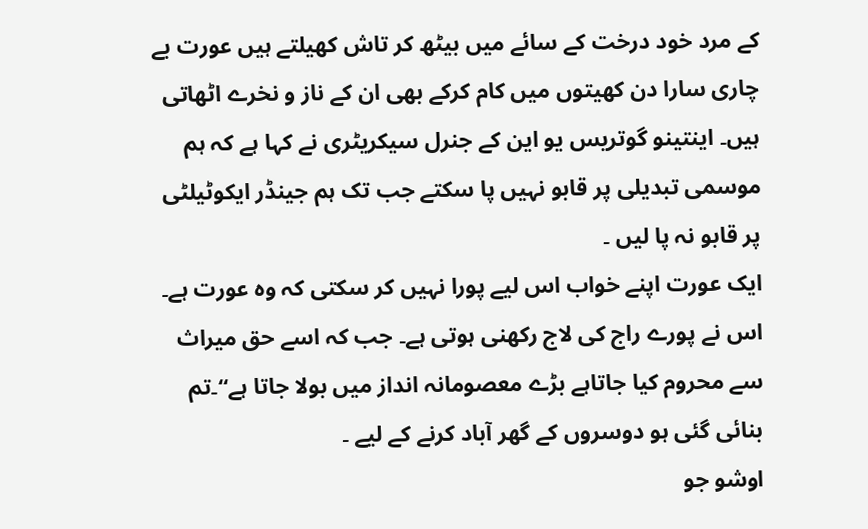کے مرد خود درخت کے سائے میں بیٹھ کر تاش کھیلتے ہیں عورت بے چاری سارا دن کھیتوں میں کام کرکے بھی ان کے ناز و نخرے اٹھاتی ہیں۔ اینتینو گوتریس یو این کے جنرل سیکریٹری نے کہا ہے کہ ہم موسمی تبدیلی پر قابو نہیں پا سکتے جب تک ہم جینڈر ایکوٹیلٹی پر قابو نہ پا لیں ۔
ایک عورت اپنے خواب اس لیے پورا نہیں کر سکتی کہ وہ عورت ہے۔ اس نے پورے راج کی لاج رکھنی ہوتی ہے۔ جب کہ اسے حق میراث سے محروم کیا جاتاہے بڑے معصومانہ انداز میں بولا جاتا ہے“۔تم بنائی گئی ہو دوسروں کے گھر آباد کرنے کے لیے ۔
اوشو جو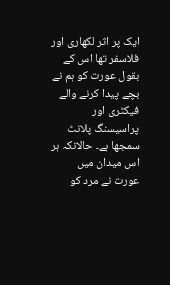ایک پر اثر لکھاری اور فلاسفر تھا اس کے بقول عورت کو ہم نے بچے پیدا کرنے والے فیکٹری اور پراسیسنگ پلانٹ سمجھا ہے۔ حالانکہ ہر اس میدان میں عورت نے مرد کو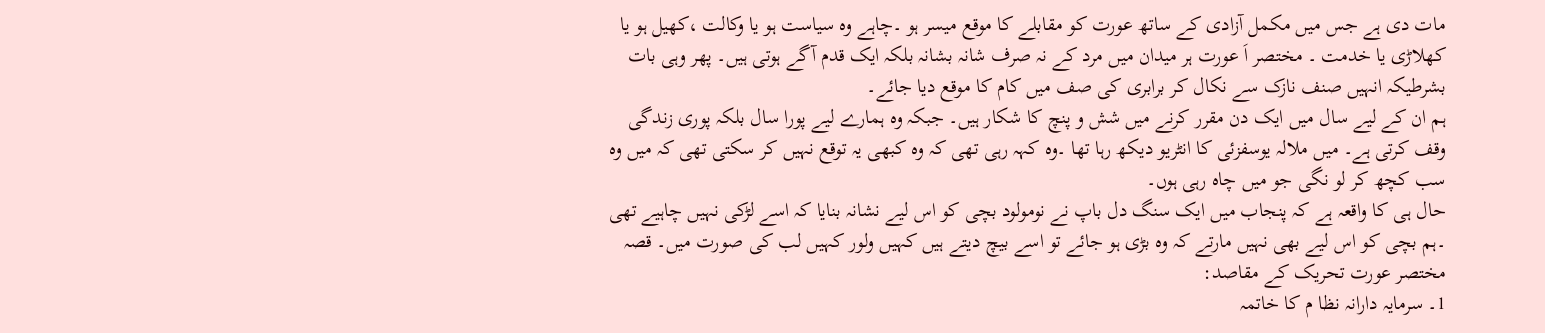مات دی ہے جس میں مکمل آزادی کے ساتھ عورت کو مقابلے کا موقع میسر ہو ۔چاہے وہ سیاست ہو یا وکالت ،کھیل ہو یا کھلاڑی یا خدمت ۔ مختصر اَ عورت ہر میدان میں مرد کے نہ صرف شانہ بشانہ بلکہ ایک قدم آگے ہوتی ہیں۔ پھر وہی بات بشرطیکہ انہیں صنف نازک سے نکال کر برابری کی صف میں کام کا موقع دیا جائے۔
ہم ان کے لیے سال میں ایک دن مقرر کرنے میں شش و پنچ کا شکار ہیں۔ جبکہ وہ ہمارے لیے پورا سال بلکہ پوری زندگی وقف کرتی ہے۔ میں ملالہ یوسفزئی کا انٹریو دیکھ رہا تھا ۔وہ کہہ رہی تھی کہ وہ کبھی یہ توقع نہیں کر سکتی تھی کہ میں وہ سب کچھ کر لو نگی جو میں چاہ رہی ہوں۔
حال ہی کا واقعہ ہے کہ پنجاب میں ایک سنگ دل باپ نے نومولود بچی کو اس لیے نشانہ بنایا کہ اسے لڑکی نہیں چاہیے تھی ۔ہم بچی کو اس لیے بھی نہیں مارتے کہ وہ بڑی ہو جائے تو اسے بیچ دیتے ہیں کہیں ولور کہیں لب کی صورت میں۔ قصہ مختصر عورت تحریک کے مقاصد:
1۔ سرمایہ دارانہ نظا م کا خاتمہ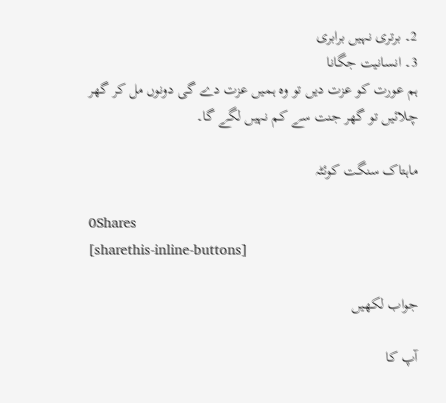2۔ برتری نہیں برابری
3۔ انسانیت جگانا
ہم عورت کو عزت دیں تو وہ ہمیں عزت دے گی دونوں مل کر گھر چلائیں تو گھر جنت سے کم نہیں لگے گا۔

ماہتاک سنگت کوئٹہ

0Shares
[sharethis-inline-buttons]

جواب لکھیں

آپ کا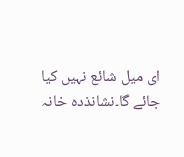ای میل شائع نہیں کیا جائے گا۔نشانذدہ خانہ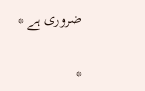ضروری ہے *

*